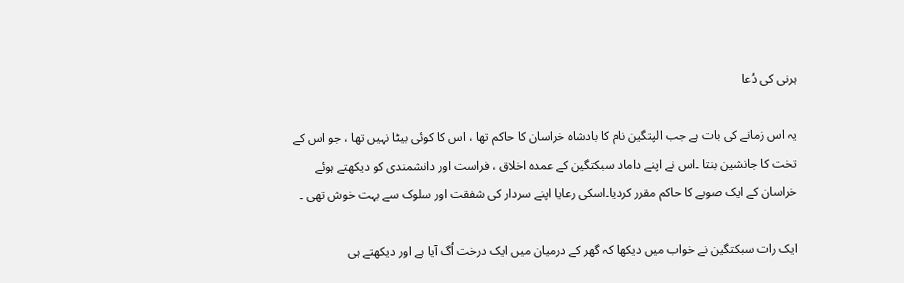ہرنی کی دُعا

یہ اس زمانے کی بات ہے جب الپتگین نام کا بادشاہ خراسان کا حاکم تھا ، اس کا کوئی بیٹا نہیں تھا ، جو اس کے تخت کا جانشین بنتا ۔اس نے اپنے داماد سبکتگین کے عمدہ اخلاق ، فراست اور دانشمندی کو دیکھتے ہوئے خراسان کے ایک صوبے کا حاکم مقرر کردیا۔اسکی رعایا اپنے سردار کی شفقت اور سلوک سے بہت خوش تھی ۔

ایک رات سبکتگین نے خواب میں دیکھا کہ گھر کے درمیان میں ایک درخت اُگ آیا ہے اور دیکھتے ہی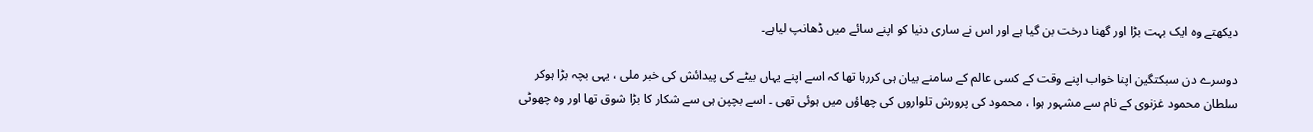دیکھتے وہ ایک بہت بڑا اور گھنا درخت بن گیا ہے اور اس نے ساری دنیا کو اپنے سائے میں ڈھانپ لیاہے۔

دوسرے دن سبکتگین اپنا خواب اپنے وقت کے کسی عالم کے سامنے بیان ہی کررہا تھا کہ اسے اپنے یہاں بیٹے کی پیدائش کی خبر ملی ، یہی بچہ بڑا ہوکر سلطان محمود غزنوی کے نام سے مشہور ہوا ، محمود کی پرورش تلواروں کی چھاؤں میں ہوئی تھی ۔ اسے بچپن ہی سے شکار کا بڑا شوق تھا اور وہ چھوٹی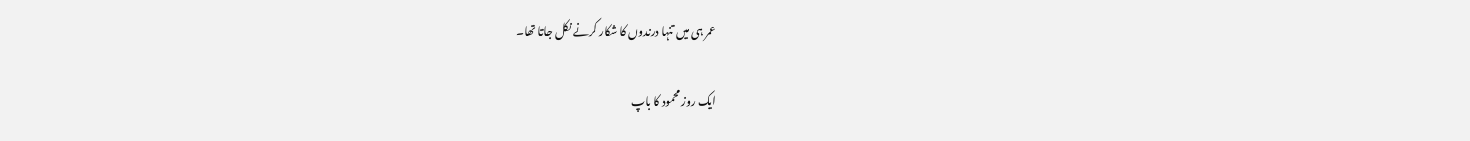عمر ہی میں تنہا درندوں کا شکار کرنے نکل جاتا تھا۔

ایک روز محمود کا باپ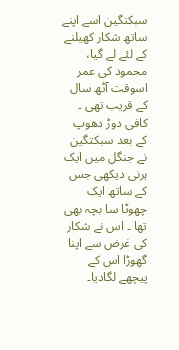سبکتگین اسے اپنے ساتھ شکار کھیلنے کے لئے لے گیا، محمود کی عمر اسوقت آٹھ سال کے قریب تھی ۔ کافی دوڑ دھوپ کے بعد سبکتگین نے جنگل میں ایک ہرنی دیکھی جس کے ساتھ ایک چھوٹا سا بچہ بھی تھا ۔ اس نے شکار کی غرض سے اپنا گھوڑا اس کے پیچھے لگادیا۔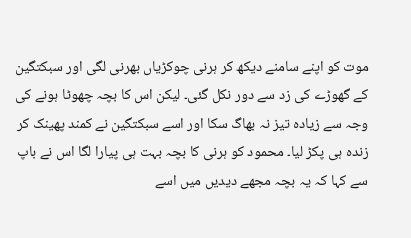موت کو اپنے سامنے دیکھ کر ہرنی چوکڑیاں بھرنی لگی اور سبکتگین کے گھوڑے کی زد سے دور نکل گئی۔ لیکن اس کا بچہ چھوٹا ہونے کی وجہ سے زیادہ تیز نہ بھاگ سکا اور اسے سبکتگین نے کمند پھینک کر زندہ ہی پکڑ لیا۔ محمود کو ہرنی کا بچہ بہت ہی پیارا لگا اس نے باپ سے کہا کہ یہ بچہ مجھے دیدیں میں اسے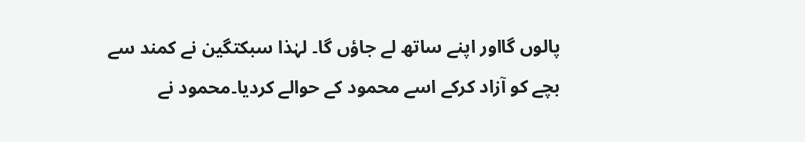پالوں گااور اپنے ساتھ لے جاؤں گا۔ لہٰذا سبکتگین نے کمند سے بچے کو آزاد کرکے اسے محمود کے حوالے کردیا۔محمود نے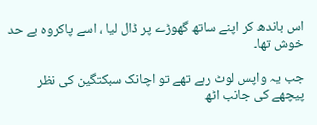اس باندھ کر اپنے ساتھ گھوڑے پر ڈال لیا ، اسے پاکروہ بے حد خوش تھا۔

جب یہ واپس لوٹ رہے تھے تو اچانک سبکتگین کی نظر پیچھے کی جانب اٹھ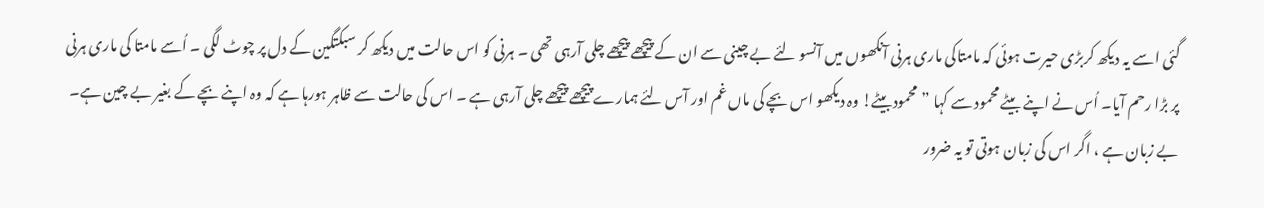گئی اسے یہ دیکھ کربڑی حیرت ہوئی کہ مامتاکی ماری ہرنی آنکھوں میں آنسو لئے بے چینی سے ان کے پیچھے پیچھے چلی آرہی تھی ۔ ہرنی کو اس حالت میں دیکھ کر سبکتگین کے دل پر چوٹ لگی ۔ اُسے مامتا کی ماری ہرنی پر بڑا رحم آیا۔ اُس نے اپنے بیٹے محمود سے کہا ”محمودبیٹے! وہ دیکھو اس بچے کی ماں غم اور آس لئے ہمارے پیچھے پیچھے چلی آرہی ہے ۔ اس کی حالت سے ظاہر ہورہا ہے کہ وہ اپنے بچے کے بغیر بے چین ہے۔ بے زبان ہے ، اگر اس کی زبان ہوتی تو یہ ضرور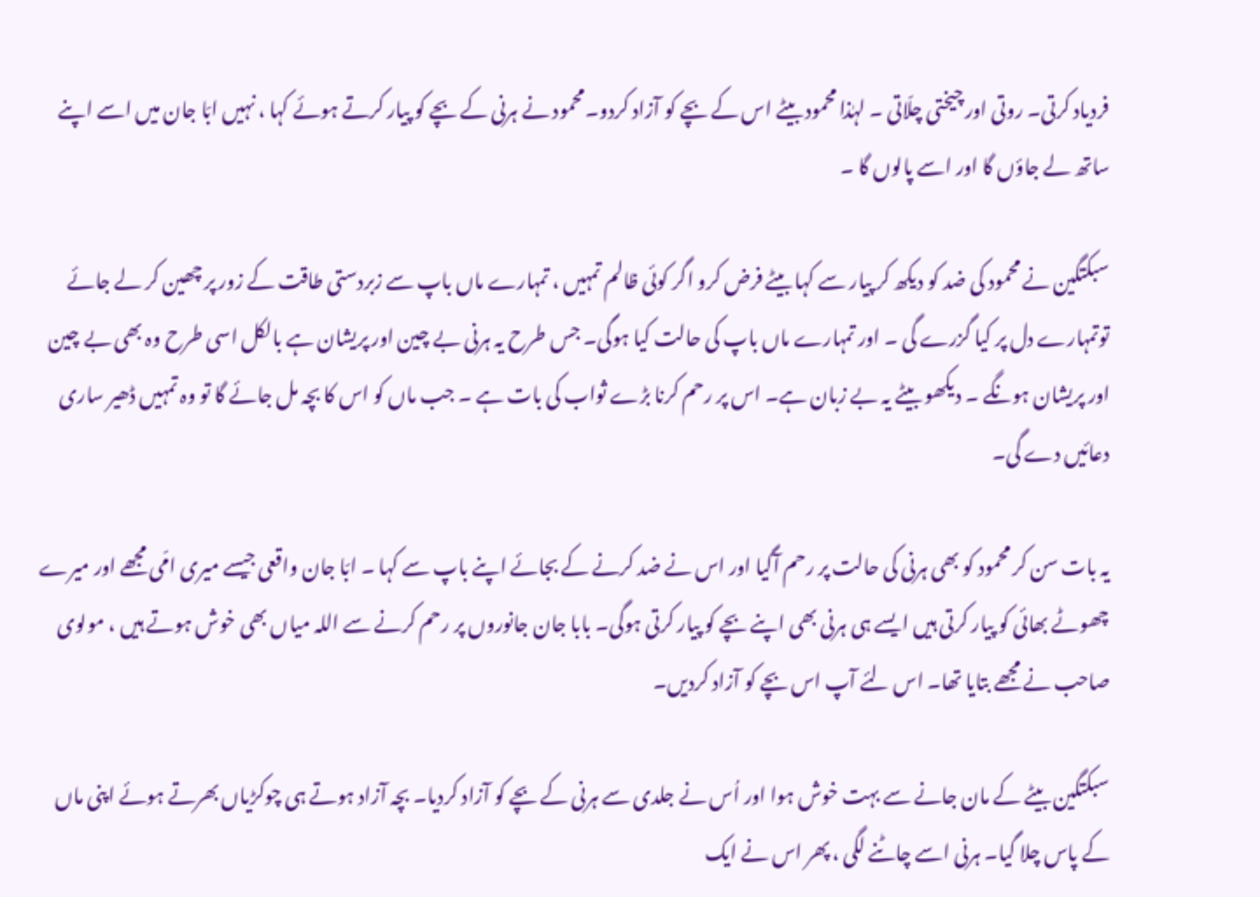فردیاد کرتی۔ روتی اور چیختی چلّاتی ۔ لہٰذا محمود بیٹے اس کے بچے کو آزاد کردو۔محمود نے ہرنی کے بچے کو پیار کرتے ہوئے کہا ، نہیں ابّا جان میں اسے اپنے ساتھ لے جاؤں گا اور اسے پالوں گا ۔

سبکتگین نے محمود کی ضد کو دیکھ کر پیار سے کہا بیٹے فرض کرو اگر کوئی ظالم تمہیں ، تمہارے ماں باپ سے زبردستی طاقت کے زور پر چھین کر لے جائے توتمہارے دل پر کیا گزرے گی ۔ اور تمہارے ماں باپ کی حالت کیا ہوگی۔ جس طرح یہ ہرنی بے چین اور پریشان ہے بالکل اسی طرح وہ بھی بے چین اور پریشان ہونگے ۔ دیکھو بیٹے یہ بے زبان ہے۔ اس پر رحم کرنا بڑے ثواب کی بات ہے ۔ جب ماں کو اس کا بچہ مل جائے گا تو وہ تمہیں ڈھیر ساری دعائیں دے گی۔

یہ بات سن کر محمود کو بھی ہرنی کی حالت پر رحم آگیا اور اس نے ضد کرنے کے بجائے اپنے باپ سے کہا ۔ ابّا جان واقعی جیسے میری امّی مجھے اور میرے چھوٹے بھائی کو پیار کرتی ہیں ایسے ہی ہرنی بھی اپنے بچے کو پیار کرتی ہوگی۔ بابا جان جانوروں پر رحم کرنے سے اللہ میاں بھی خوش ہوتے ہیں ، مولوی صاحب نے مجھے بتایا تھا۔ اس لئے آپ اس بچے کو آزاد کردیں۔

سبکتگین بیٹے کے مان جانے سے بہت خوش ہوا اور اُس نے جلدی سے ہرنی کے بچے کو آزاد کردیا۔ بچہ آزاد ہوتے ہی چوکڑیاں بھرتے ہوئے اپنی ماں کے پاس چلا گیا۔ ہرنی اسے چاٹنے لگی ، پھر اس نے ایک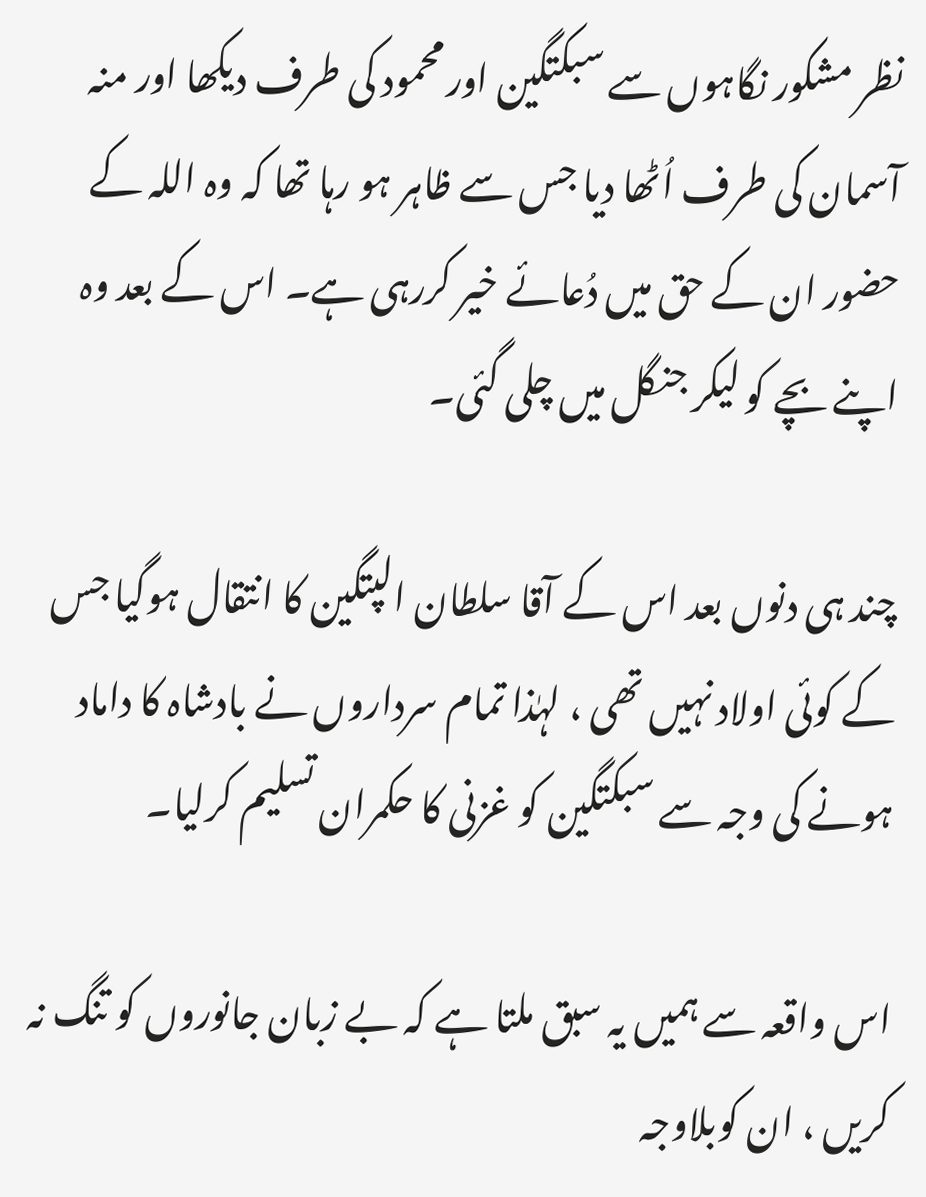نظر مشکور نگاہوں سے سبکتگین اور محمود کی طرف دیکھا اور منہ آسمان کی طرف اُٹھا دیا جس سے ظاہر ہو رہا تھا کہ وہ اللہ کے حضور ان کے حق میں دُعائے خیر کررہی ہے۔ اس کے بعد وہ اپنے بچے کو لیکر جنگل میں چلی گئی۔

چند ہی دنوں بعد اس کے آقا سلطان الپتگین کا انتقال ہوگیا جس کے کوئی اولاد نہیں تھی ، لہٰذا تمام سرداروں نے بادشاہ کا داماد ہونے کی وجہ سے سبکتگین کو غزنی کا حکمران تسلیم کرلیا۔

اس واقعہ سے ہمیں یہ سبق ملتا ہے کہ بے زبان جانوروں کو تنگ نہ کریں ، ان کوبلاوجہ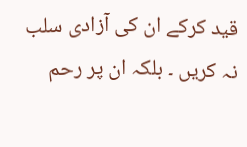قید کرکے ان کی آزادی سلب نہ کریں ۔ بلکہ ان پر رحم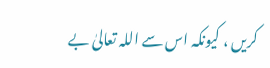کریں ، کیونکہ اس سے اللہ تعالیٰ بے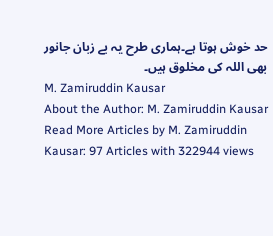حد خوش ہوتا ہے۔ہماری طرح یہ بے زبان جانور بھی اللہ کی مخلوق ہیں۔
M. Zamiruddin Kausar
About the Author: M. Zamiruddin Kausar Read More Articles by M. Zamiruddin Kausar: 97 Articles with 322944 views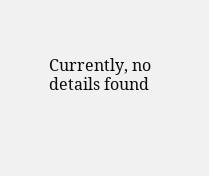Currently, no details found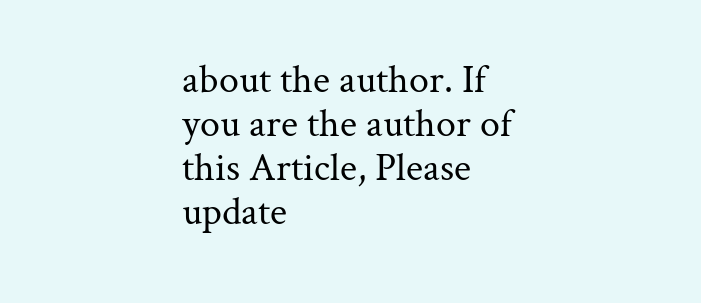about the author. If you are the author of this Article, Please update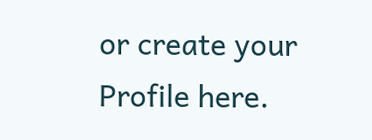or create your Profile here.